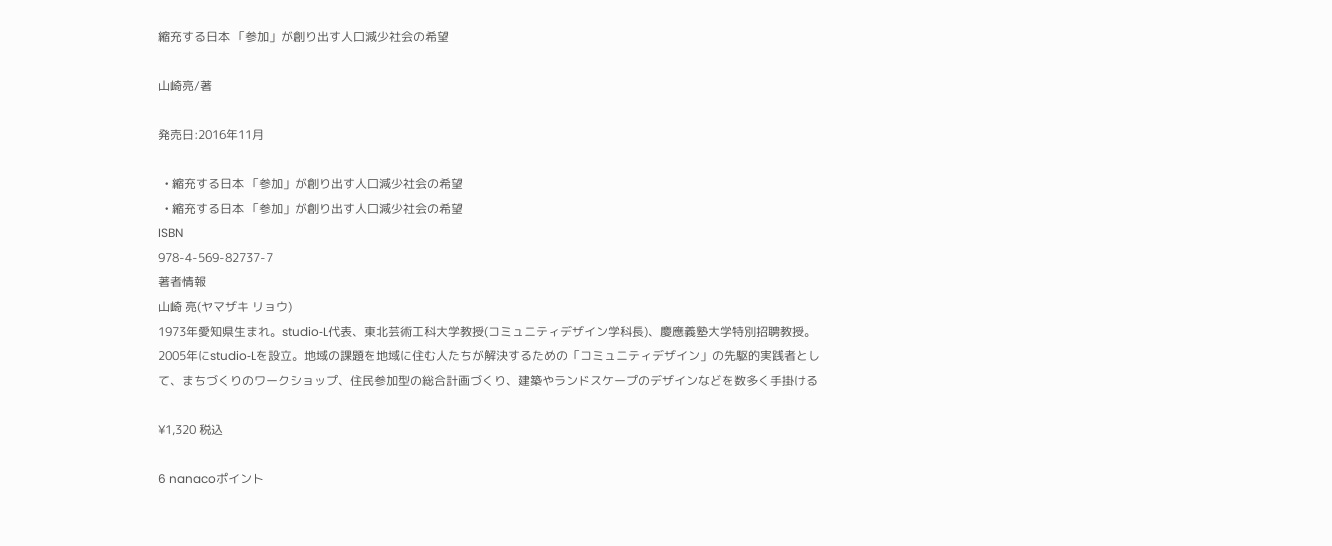縮充する日本 「参加」が創り出す人口減少社会の希望

山崎亮/著

発売日:2016年11月

  • 縮充する日本 「参加」が創り出す人口減少社会の希望
  • 縮充する日本 「参加」が創り出す人口減少社会の希望
ISBN
978-4-569-82737-7
著者情報
山崎 亮(ヤマザキ リョウ)
1973年愛知県生まれ。studio‐L代表、東北芸術工科大学教授(コミュニティデザイン学科長)、慶應義塾大学特別招聘教授。2005年にstudio‐Lを設立。地域の課題を地域に住む人たちが解決するための「コミュニティデザイン」の先駆的実践者として、まちづくりのワークショップ、住民参加型の総合計画づくり、建築やランドスケープのデザインなどを数多く手掛ける

¥1,320 税込

6 nanacoポイント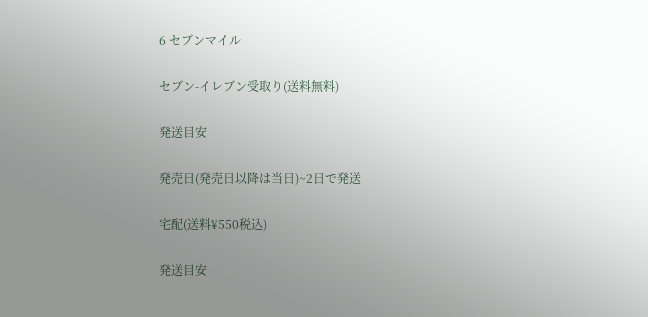6 セブンマイル

セブン-イレブン受取り(送料無料)

発送目安

発売日(発売日以降は当日)~2日で発送

宅配(送料¥550税込)

発送目安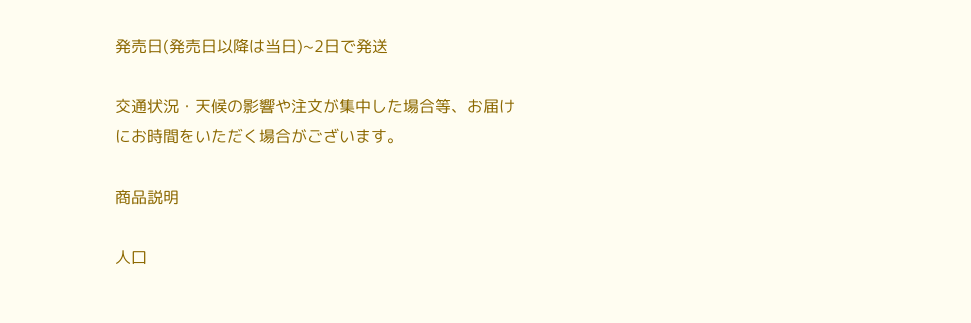発売日(発売日以降は当日)~2日で発送

交通状況・天候の影響や注文が集中した場合等、お届けにお時間をいただく場合がございます。

商品説明

人口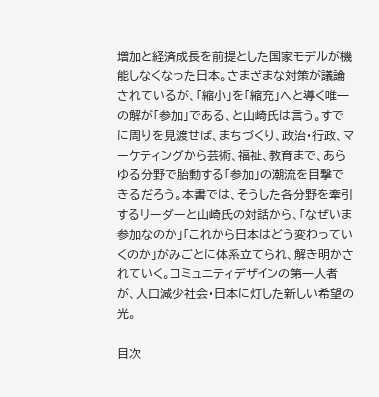増加と経済成長を前提とした国家モデルが機能しなくなった日本。さまざまな対策が議論されているが、「縮小」を「縮充」へと導く唯一の解が「参加」である、と山崎氏は言う。すでに周りを見渡せば、まちづくり、政治・行政、マーケティングから芸術、福祉、教育まで、あらゆる分野で胎動する「参加」の潮流を目撃できるだろう。本書では、そうした各分野を牽引するリーダーと山崎氏の対話から、「なぜいま参加なのか」「これから日本はどう変わっていくのか」がみごとに体系立てられ、解き明かされていく。コミュニティデザインの第一人者が、人口減少社会・日本に灯した新しい希望の光。

目次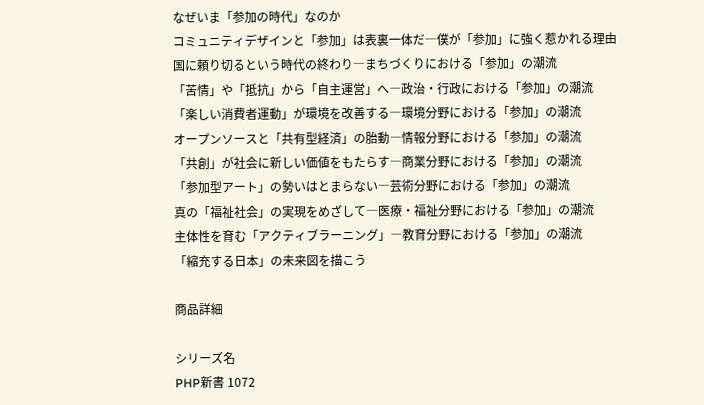なぜいま「参加の時代」なのか
コミュニティデザインと「参加」は表裏一体だ―僕が「参加」に強く惹かれる理由
国に頼り切るという時代の終わり―まちづくりにおける「参加」の潮流
「苦情」や「抵抗」から「自主運営」へ―政治・行政における「参加」の潮流
「楽しい消費者運動」が環境を改善する―環境分野における「参加」の潮流
オープンソースと「共有型経済」の胎動―情報分野における「参加」の潮流
「共創」が社会に新しい価値をもたらす―商業分野における「参加」の潮流
「参加型アート」の勢いはとまらない―芸術分野における「参加」の潮流
真の「福祉社会」の実現をめざして―医療・福祉分野における「参加」の潮流
主体性を育む「アクティブラーニング」―教育分野における「参加」の潮流
「縮充する日本」の未来図を描こう

商品詳細

シリーズ名
PHP新書 1072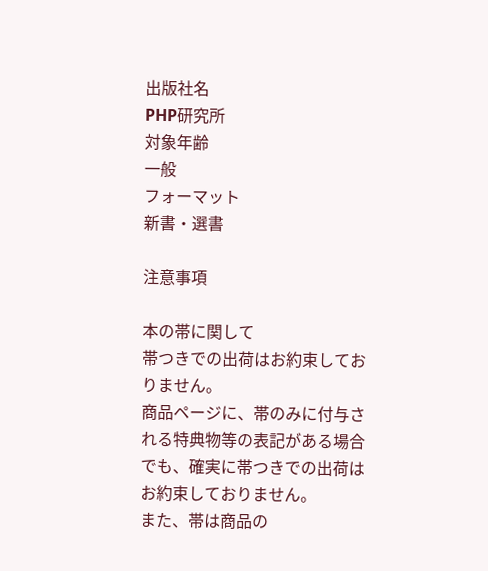出版社名
PHP研究所
対象年齢
一般
フォーマット
新書・選書

注意事項

本の帯に関して
帯つきでの出荷はお約束しておりません。
商品ページに、帯のみに付与される特典物等の表記がある場合でも、確実に帯つきでの出荷はお約束しておりません。
また、帯は商品の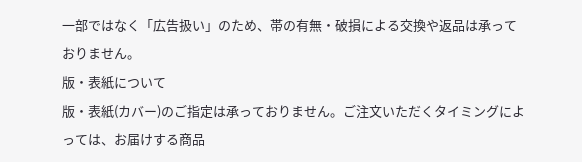一部ではなく「広告扱い」のため、帯の有無・破損による交換や返品は承っておりません。
版・表紙について
版・表紙(カバー)のご指定は承っておりません。ご注文いただくタイミングによっては、お届けする商品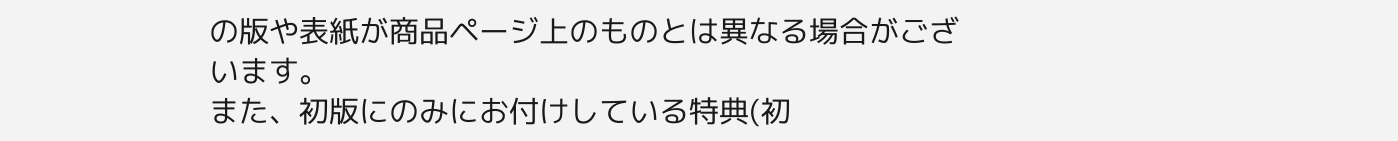の版や表紙が商品ページ上のものとは異なる場合がございます。
また、初版にのみにお付けしている特典(初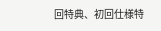回特典、初回仕様特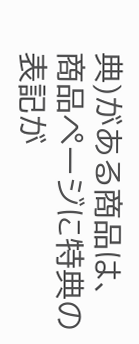典)がある商品は、商品ページに特典の表記が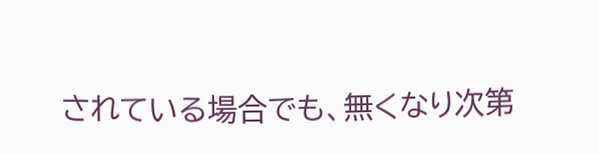されている場合でも、無くなり次第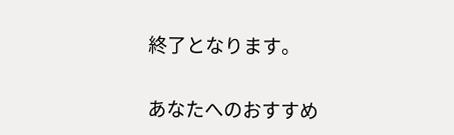終了となります。

あなたへのおすすめ